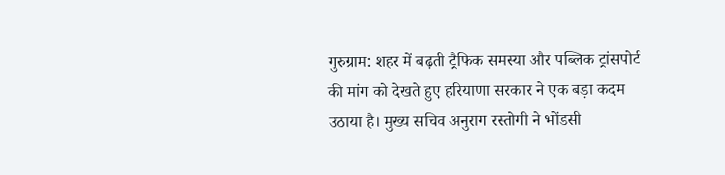गुरुग्राम: शहर में बढ़ती ट्रैफिक समस्या और पब्लिक ट्रांसपोर्ट की मांग को देखते हुए हरियाणा सरकार ने एक बड़ा कदम उठाया है। मुख्य सचिव अनुराग रस्तोगी ने भोंडसी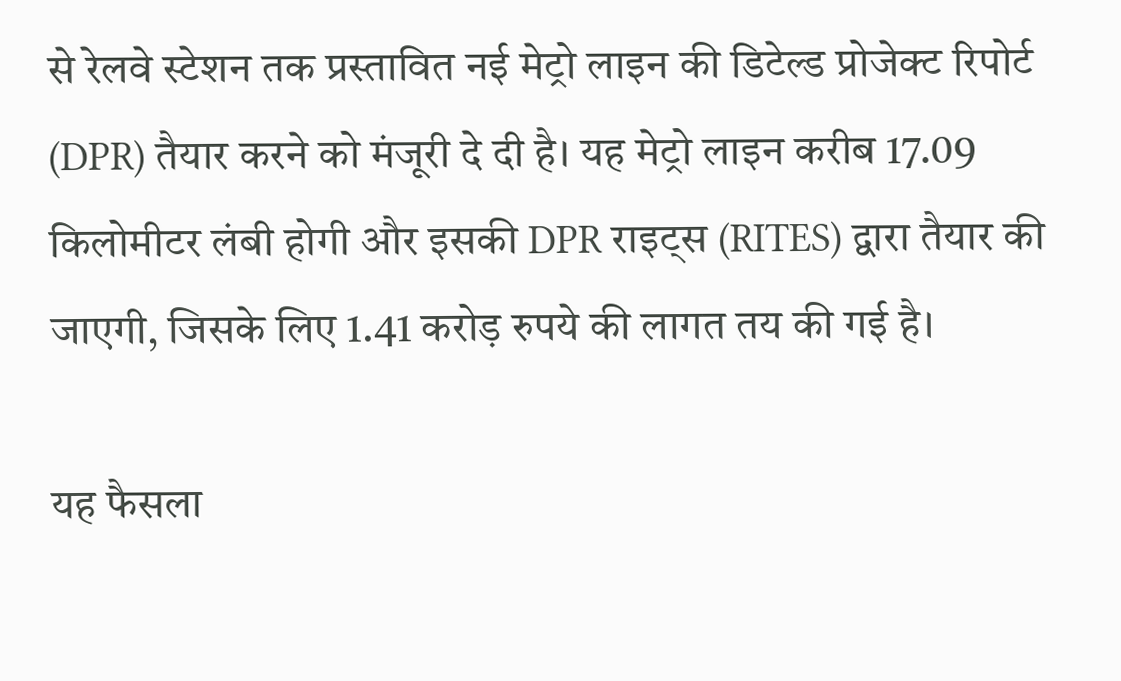से रेलवे स्टेशन तक प्रस्तावित नई मेट्रो लाइन की डिटेल्ड प्रोजेक्ट रिपोर्ट (DPR) तैयार करने को मंजूरी दे दी है। यह मेट्रो लाइन करीब 17.09 किलोमीटर लंबी होगी और इसकी DPR राइट्स (RITES) द्वारा तैयार की जाएगी, जिसके लिए 1.41 करोड़ रुपये की लागत तय की गई है।

यह फैसला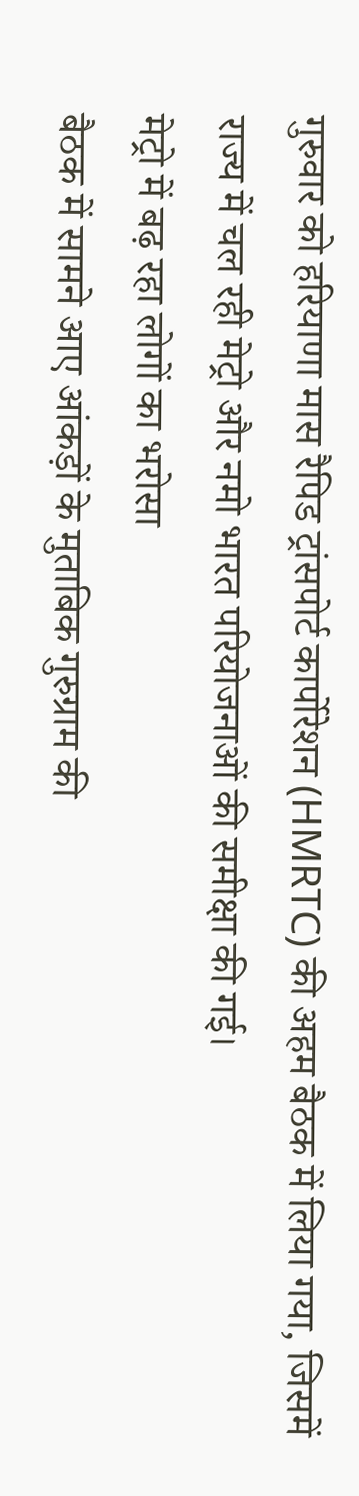गुरुवार को हरियाणा मास रैपिड ट्रांसपोर्ट कार्पोरेशन (HMRTC) की अहम बैठक में लिया गया, जिसमें राज्य में चल रही मेट्रो और नमो भारत परियोजनाओं की समीक्षा की गई।
मेट्रो में बढ़ रहा लोगों का भरोसा
बैठक में सामने आए आंकड़ों के मुताबिक गुरुग्राम की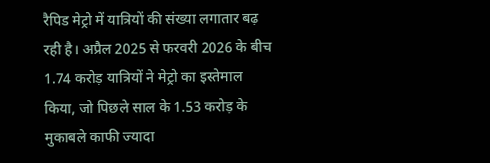रैपिड मेट्रो में यात्रियों की संख्या लगातार बढ़ रही है। अप्रैल 2025 से फरवरी 2026 के बीच 1.74 करोड़ यात्रियों ने मेट्रो का इस्तेमाल किया, जो पिछले साल के 1.53 करोड़ के मुकाबले काफी ज्यादा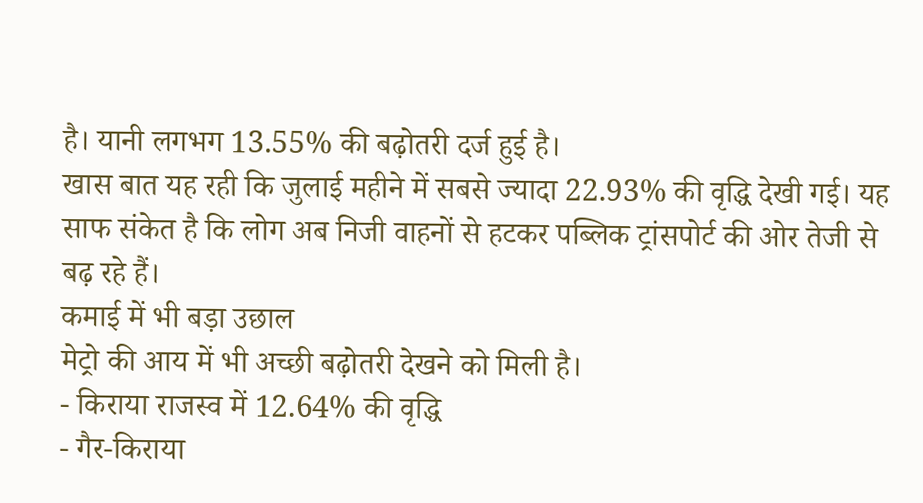है। यानी लगभग 13.55% की बढ़ोतरी दर्ज हुई है।
खास बात यह रही कि जुलाई महीने में सबसे ज्यादा 22.93% की वृद्धि देखी गई। यह साफ संकेत है कि लोग अब निजी वाहनों से हटकर पब्लिक ट्रांसपोर्ट की ओर तेजी से बढ़ रहे हैं।
कमाई में भी बड़ा उछाल
मेट्रो की आय में भी अच्छी बढ़ोतरी देखने को मिली है।
- किराया राजस्व में 12.64% की वृद्धि
- गैर-किराया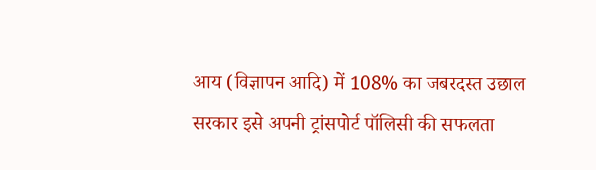आय (विज्ञापन आदि) में 108% का जबरदस्त उछाल
सरकार इसे अपनी ट्रांसपोर्ट पॉलिसी की सफलता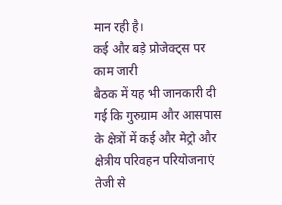मान रही है।
कई और बड़े प्रोजेक्ट्स पर काम जारी
बैठक में यह भी जानकारी दी गई कि गुरुग्राम और आसपास के क्षेत्रों में कई और मेट्रो और क्षेत्रीय परिवहन परियोजनाएं तेजी से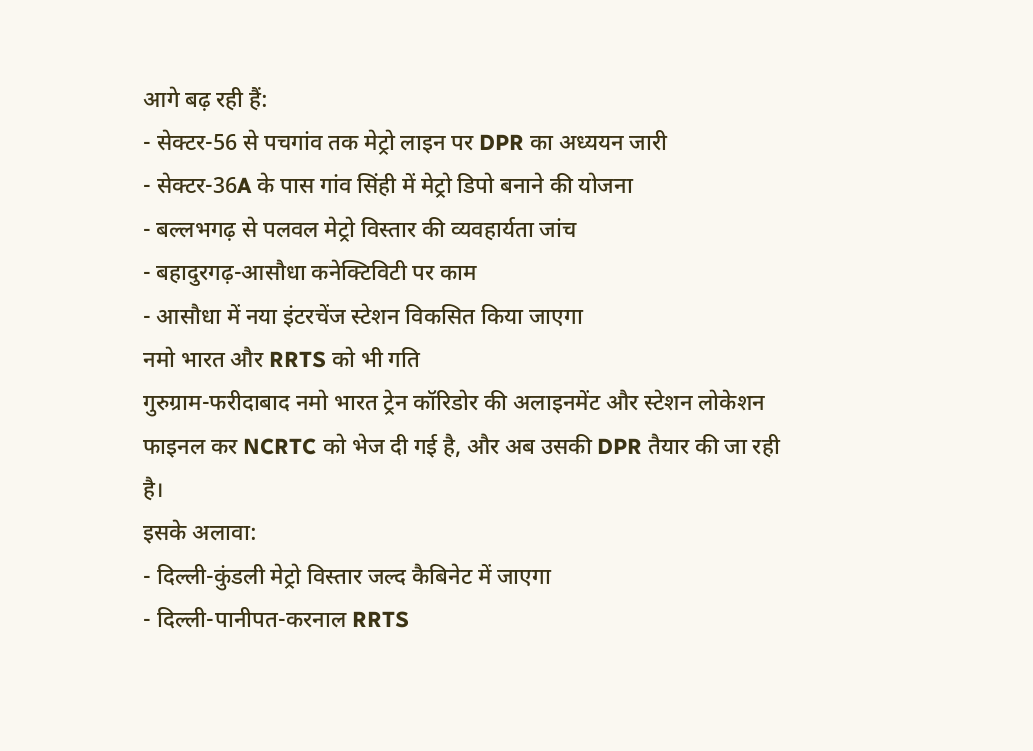आगे बढ़ रही हैं:
- सेक्टर-56 से पचगांव तक मेट्रो लाइन पर DPR का अध्ययन जारी
- सेक्टर-36A के पास गांव सिंही में मेट्रो डिपो बनाने की योजना
- बल्लभगढ़ से पलवल मेट्रो विस्तार की व्यवहार्यता जांच
- बहादुरगढ़-आसौधा कनेक्टिविटी पर काम
- आसौधा में नया इंटरचेंज स्टेशन विकसित किया जाएगा
नमो भारत और RRTS को भी गति
गुरुग्राम-फरीदाबाद नमो भारत ट्रेन कॉरिडोर की अलाइनमेंट और स्टेशन लोकेशन फाइनल कर NCRTC को भेज दी गई है, और अब उसकी DPR तैयार की जा रही है।
इसके अलावा:
- दिल्ली-कुंडली मेट्रो विस्तार जल्द कैबिनेट में जाएगा
- दिल्ली-पानीपत-करनाल RRTS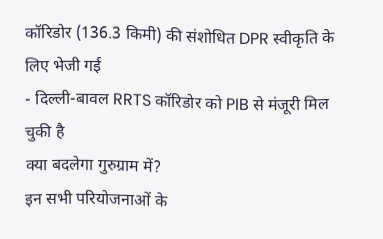कॉरिडोर (136.3 किमी) की संशोधित DPR स्वीकृति के लिए भेजी गई
- दिल्ली-बावल RRTS कॉरिडोर को PIB से मंजूरी मिल चुकी है
क्या बदलेगा गुरुग्राम में?
इन सभी परियोजनाओं के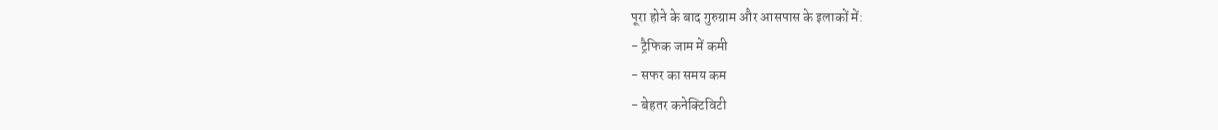पूरा होने के बाद गुरुग्राम और आसपास के इलाकों में:
- ट्रैफिक जाम में कमी
- सफर का समय कम
- बेहतर कनेक्टिविटी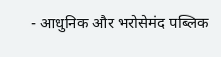- आधुनिक और भरोसेमंद पब्लिक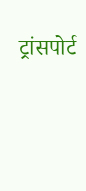ट्रांसपोर्ट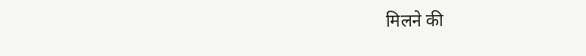मिलने की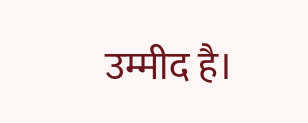उम्मीद है।